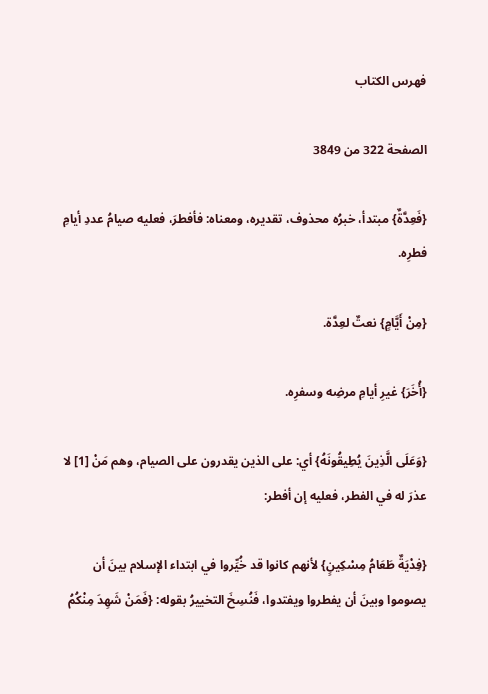فهرس الكتاب

الصفحة 322 من 3849

{فَعِدَّةٌ} مبتدأ، خبرُه محذوف، تقديره، ومعناه: فأفطرَ، فعليه صيامُ عددِ أيامِ فطرِه.

{مِنْ أَيَّامٍ} نعتٌ لعِدَّة.

{أُخَرَ} غيرِ أيامِ مرضِه وسفرِه.

{وَعَلَى الَّذِينَ يُطِيقُونَهُ} أي: على الذين يقدرون على الصيام، وهم مَنْ [1] لا عذرَ له في الفطر، فعليه إن أفطر:

{فِدْيَةٌ طَعَامُ مِسْكِينٍ} لأنهم كانوا قد خُيِّروا في ابتداء الإسلام بينَ أن يصوموا وبينَ أن يفطروا ويفتدوا، فَنُسِخَ التخييرُ بقوله: {فَمَنْ شَهِدَ مِنْكُمُ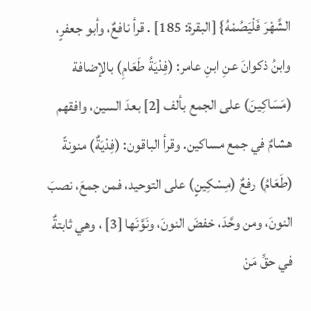الشَّهْرَ فَلْيَصُمْهُ} [البقرة: 185] . قرأ نافعٌ، وأبو جعفرٍ، وابنُ ذكوانَ عنِ ابنِ عامر: (فِدْيَةُ طَعَامِ) بالإضافة (مَسَاكِينَ) على الجمع بألف [2] بعدَ السين، وافقهم هشامٌ في جمع مساكين. وقرأ الباقون: (فِدْيَةٌ) منونةً (طَعَامُ) رفعٌ (مِسْكِينٍ) على التوحيد، فمن جمعَ، نصبَ النونَ، ومن وحَّدَ، خفضَ النونَ، ونَوَّنَها [3] ، وهي ثابتةٌ في حقِّ مَنْ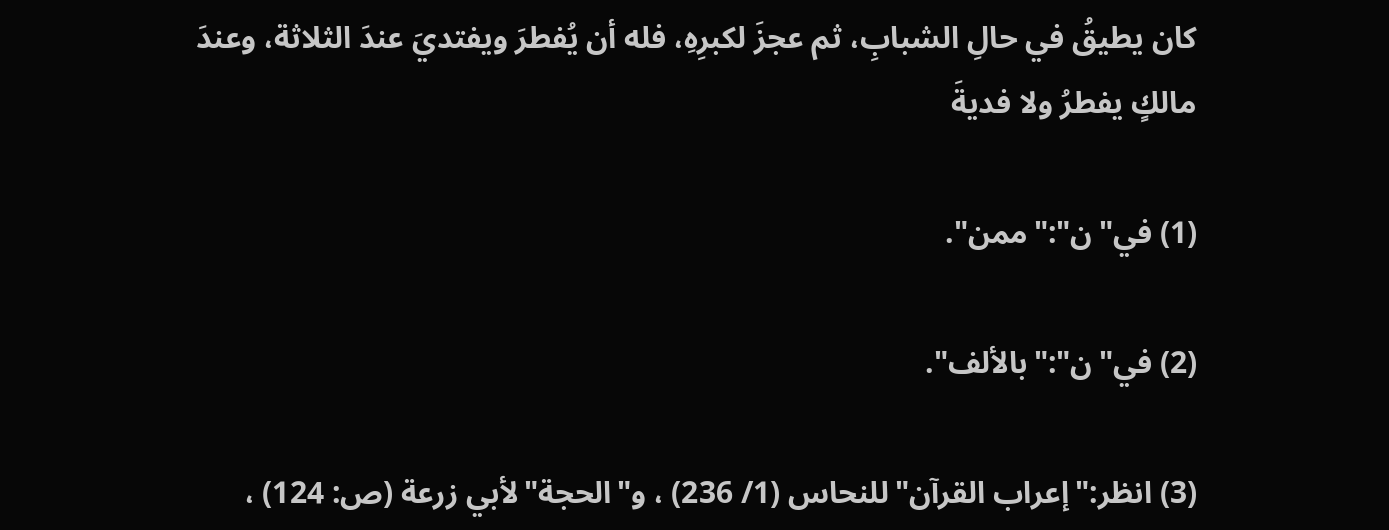كان يطيقُ في حالِ الشبابِ، ثم عجزَ لكبرِهِ، فله أن يُفطرَ ويفتديَ عندَ الثلاثة، وعندَ مالكٍ يفطرُ ولا فديةَ

(1) في"ن":"ممن".

(2) في"ن":"بالألف".

(3) انظر:"إعراب القرآن"للنحاس (1/ 236) ، و"الحجة"لأبي زرعة (ص: 124) ،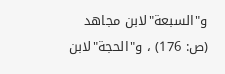و"السبعة"لابن مجاهد (ص: 176) ، و"الحجة"لابن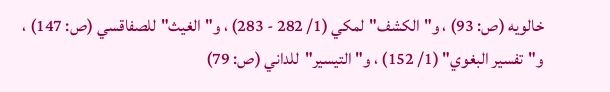خالويه (ص: 93) ، و"الكشف"لمكي (1/ 282 - 283) ، و"الغيث"للصفاقسي (ص: 147) ، و"تفسير البغوي" (1/ 152) ، و"التيسير"للداني (ص: 79)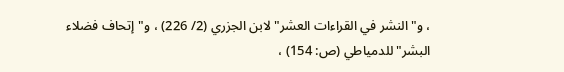، و"النشر في القراءات العشر"لابن الجزري (2/ 226) ، و"إتحاف فضلاء البشر"للدمياطي (ص: 154) ،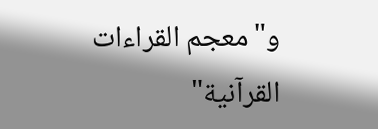و"معجم القراءات القرآنية"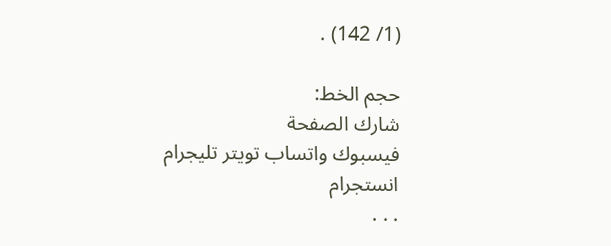(1/ 142) .

حجم الخط:
شارك الصفحة
فيسبوك واتساب تويتر تليجرام انستجرام
. . .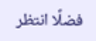فضلًا انتظر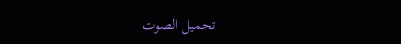تحميل الصوت